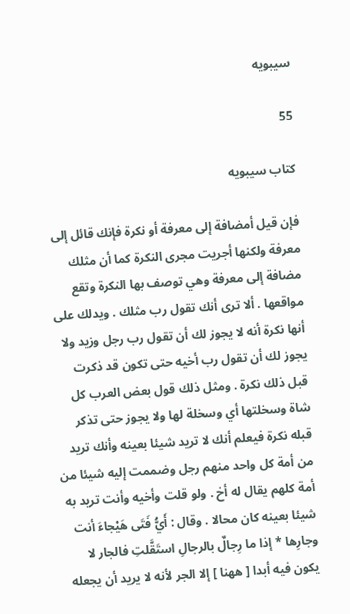سيبويه

55

كتاب سيبويه

فإن قيل أمضافة إلى معرفة أو نكرة فإنك قائل إلى معرفة ولكنها أجريت مجرى النكرة كما أن مثلك مضافة إلى معرفة وهي توصف بها النكرة وتقع مواقعها . ألا ترى أنك تقول رب مثلك . ويدلك على أنها نكرة أنه لا يجوز لك أن تقول رب رجل وزيد ولا يجوز لك أن تقول رب أخيه حتى تكون قد ذكرت قبل ذلك نكرة . ومثل ذلك قول بعض العرب كل شاة وسخلتها أي وسخلة لها ولا يجوز حتى تذكر قبله نكرة فيعلم أنك لا تريد شيئا بعينه وأنك تريد من أمة كل واحد منهم رجل وضممت إليه شيئا من أمة كلهم يقال له أخ . ولو قلت وأخيه وأنت تريد به شيئا بعينه كان محالا . وقال : أَيُّ فَتَى هَيْجاءَ أنت وجارِها * إذا ما رِجالٌ بالرجالِ استَقَّلتِ فالجار لا يكون فيه أبدا [ ههنا ] إلا الجر لأنه لا يريد أن يجعله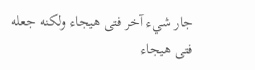جار شيء آخر فتى هيجاء ولكنه جعله فتى هيجاء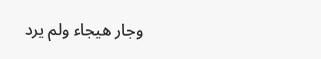وجار هيجاء ولم يرد